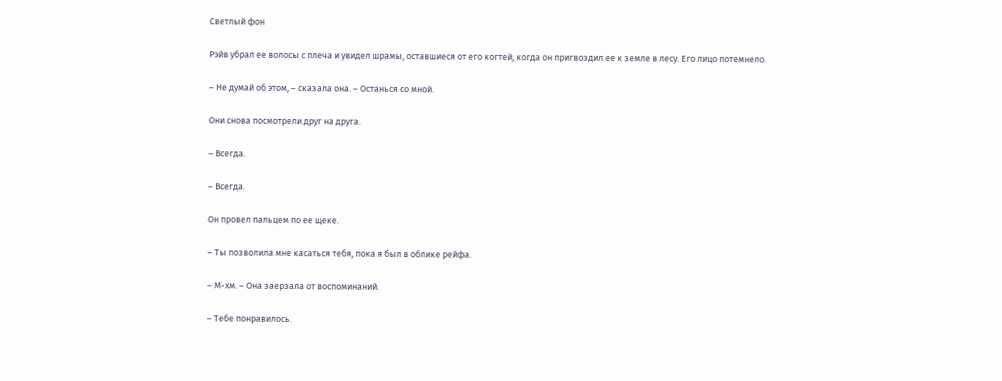Светлый фон

Рэйв убрал ее волосы с плеча и увидел шрамы, оставшиеся от его когтей, когда он пригвоздил ее к земле в лесу. Его лицо потемнело.

– Не думай об этом, – сказала она. – Останься со мной.

Они снова посмотрели друг на друга.

– Всегда.

– Всегда.

Он провел пальцем по ее щеке.

– Ты позволила мне касаться тебя, пока я был в облике рейфа.

– М-хм. – Она заерзала от воспоминаний.

– Тебе понравилось.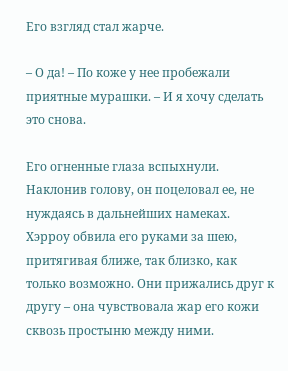Его взгляд стал жарче.

– О да! – По коже у нее пробежали приятные мурашки. – И я хочу сделать это снова.

Его огненные глаза вспыхнули. Наклонив голову, он поцеловал ее, не нуждаясь в дальнейших намеках. Хэрроу обвила его руками за шею, притягивая ближе, так близко, как только возможно. Они прижались друг к другу – она чувствовала жар его кожи сквозь простыню между ними.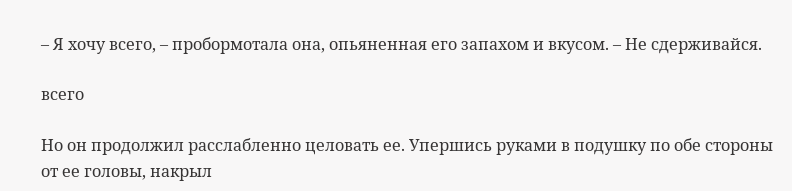– Я хочу всего, – пробормотала она, опьяненная его запахом и вкусом. – Не сдерживайся.

всего

Но он продолжил расслабленно целовать ее. Упершись руками в подушку по обе стороны от ее головы, накрыл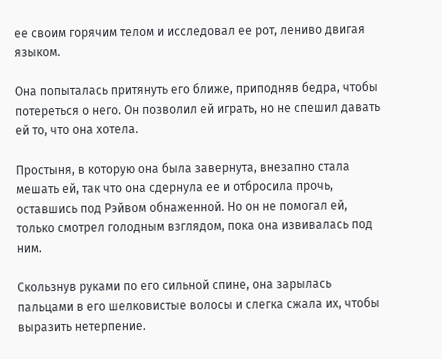ее своим горячим телом и исследовал ее рот, лениво двигая языком.

Она попыталась притянуть его ближе, приподняв бедра, чтобы потереться о него. Он позволил ей играть, но не спешил давать ей то, что она хотела.

Простыня, в которую она была завернута, внезапно стала мешать ей, так что она сдернула ее и отбросила прочь, оставшись под Рэйвом обнаженной. Но он не помогал ей, только смотрел голодным взглядом, пока она извивалась под ним.

Скользнув руками по его сильной спине, она зарылась пальцами в его шелковистые волосы и слегка сжала их, чтобы выразить нетерпение.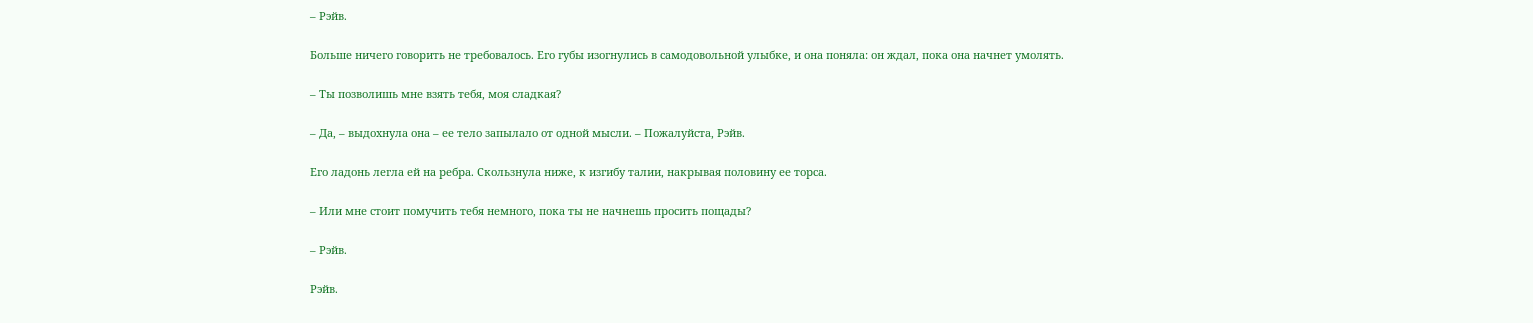– Рэйв.

Больше ничего говорить не требовалось. Его губы изогнулись в самодовольной улыбке, и она поняла: он ждал, пока она начнет умолять.

– Ты позволишь мне взять тебя, моя сладкая?

– Да, – выдохнула она – ее тело запылало от одной мысли. – Пожалуйста, Рэйв.

Его ладонь легла ей на ребра. Скользнула ниже, к изгибу талии, накрывая половину ее торса.

– Или мне стоит помучить тебя немного, пока ты не начнешь просить пощады?

– Рэйв.

Рэйв.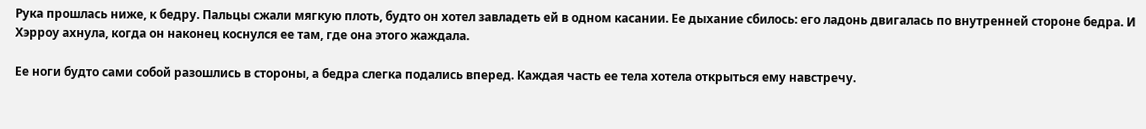Рука прошлась ниже, к бедру. Пальцы сжали мягкую плоть, будто он хотел завладеть ей в одном касании. Ее дыхание сбилось: его ладонь двигалась по внутренней стороне бедра. И Хэрроу ахнула, когда он наконец коснулся ее там, где она этого жаждала.

Ее ноги будто сами собой разошлись в стороны, а бедра слегка подались вперед. Каждая часть ее тела хотела открыться ему навстречу.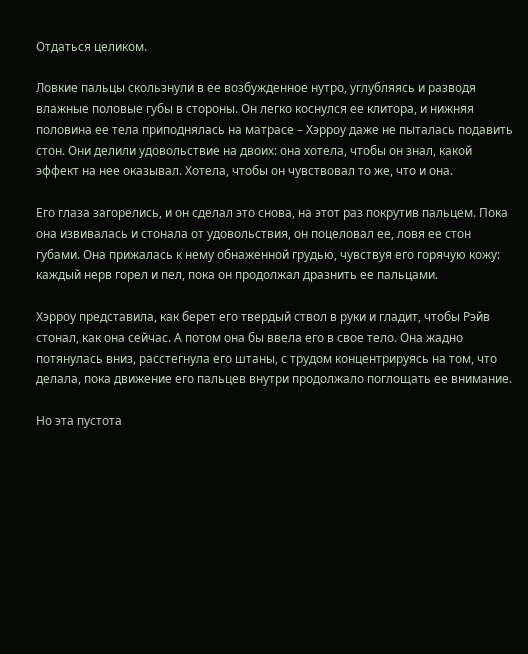Отдаться целиком.

Ловкие пальцы скользнули в ее возбужденное нутро, углубляясь и разводя влажные половые губы в стороны. Он легко коснулся ее клитора, и нижняя половина ее тела приподнялась на матрасе – Хэрроу даже не пыталась подавить стон. Они делили удовольствие на двоих: она хотела, чтобы он знал, какой эффект на нее оказывал. Хотела, чтобы он чувствовал то же, что и она.

Его глаза загорелись, и он сделал это снова, на этот раз покрутив пальцем. Пока она извивалась и стонала от удовольствия, он поцеловал ее, ловя ее стон губами. Она прижалась к нему обнаженной грудью, чувствуя его горячую кожу: каждый нерв горел и пел, пока он продолжал дразнить ее пальцами.

Хэрроу представила, как берет его твердый ствол в руки и гладит, чтобы Рэйв стонал, как она сейчас. А потом она бы ввела его в свое тело. Она жадно потянулась вниз, расстегнула его штаны, с трудом концентрируясь на том, что делала, пока движение его пальцев внутри продолжало поглощать ее внимание.

Но эта пустота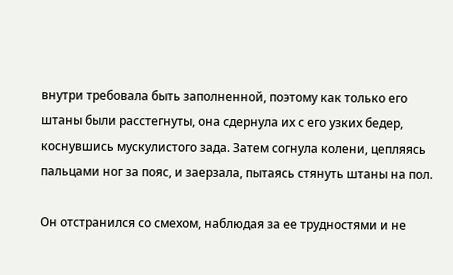внутри требовала быть заполненной, поэтому как только его штаны были расстегнуты, она сдернула их с его узких бедер, коснувшись мускулистого зада. Затем согнула колени, цепляясь пальцами ног за пояс, и заерзала, пытаясь стянуть штаны на пол.

Он отстранился со смехом, наблюдая за ее трудностями и не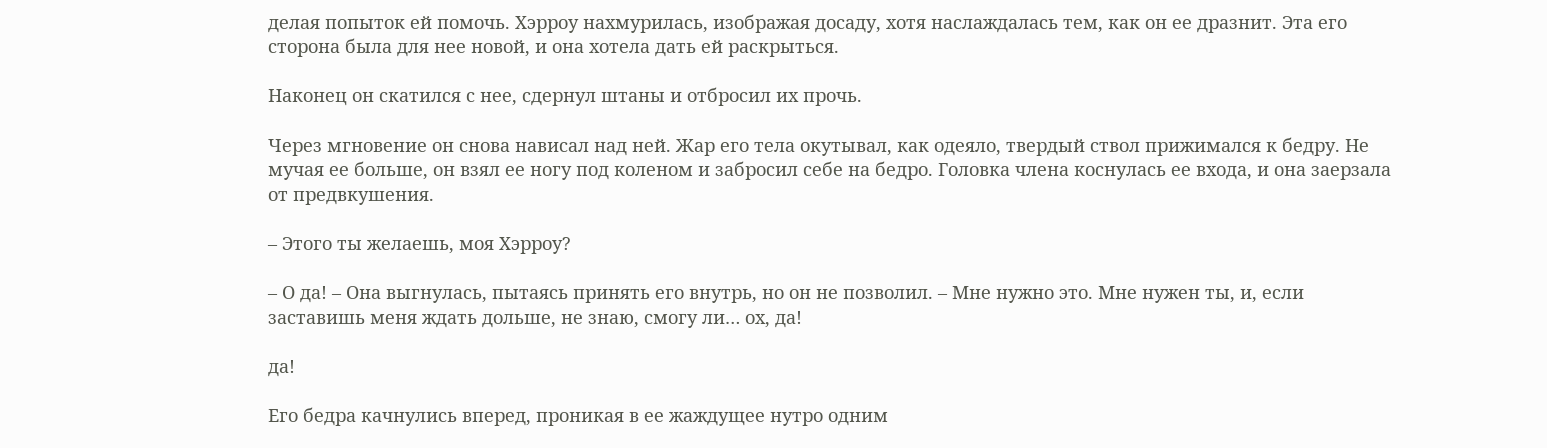делая попыток ей помочь. Хэрроу нахмурилась, изображая досаду, хотя наслаждалась тем, как он ее дразнит. Эта его сторона была для нее новой, и она хотела дать ей раскрыться.

Наконец он скатился с нее, сдернул штаны и отбросил их прочь.

Через мгновение он снова нависал над ней. Жар его тела окутывал, как одеяло, твердый ствол прижимался к бедру. Не мучая ее больше, он взял ее ногу под коленом и забросил себе на бедро. Головка члена коснулась ее входа, и она заерзала от предвкушения.

– Этого ты желаешь, моя Хэрроу?

– О да! – Она выгнулась, пытаясь принять его внутрь, но он не позволил. – Мне нужно это. Мне нужен ты, и, если заставишь меня ждать дольше, не знаю, смогу ли… ох, да!

да!

Его бедра качнулись вперед, проникая в ее жаждущее нутро одним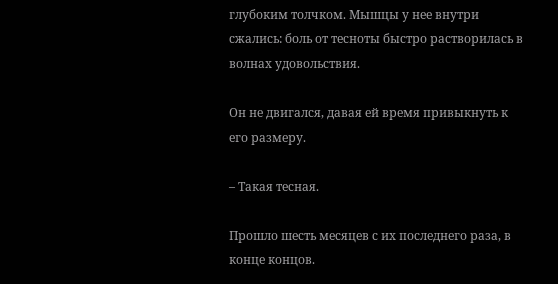глубоким толчком. Мышцы у нее внутри сжались: боль от тесноты быстро растворилась в волнах удовольствия.

Он не двигался, давая ей время привыкнуть к его размеру.

– Такая тесная.

Прошло шесть месяцев с их последнего раза, в конце концов.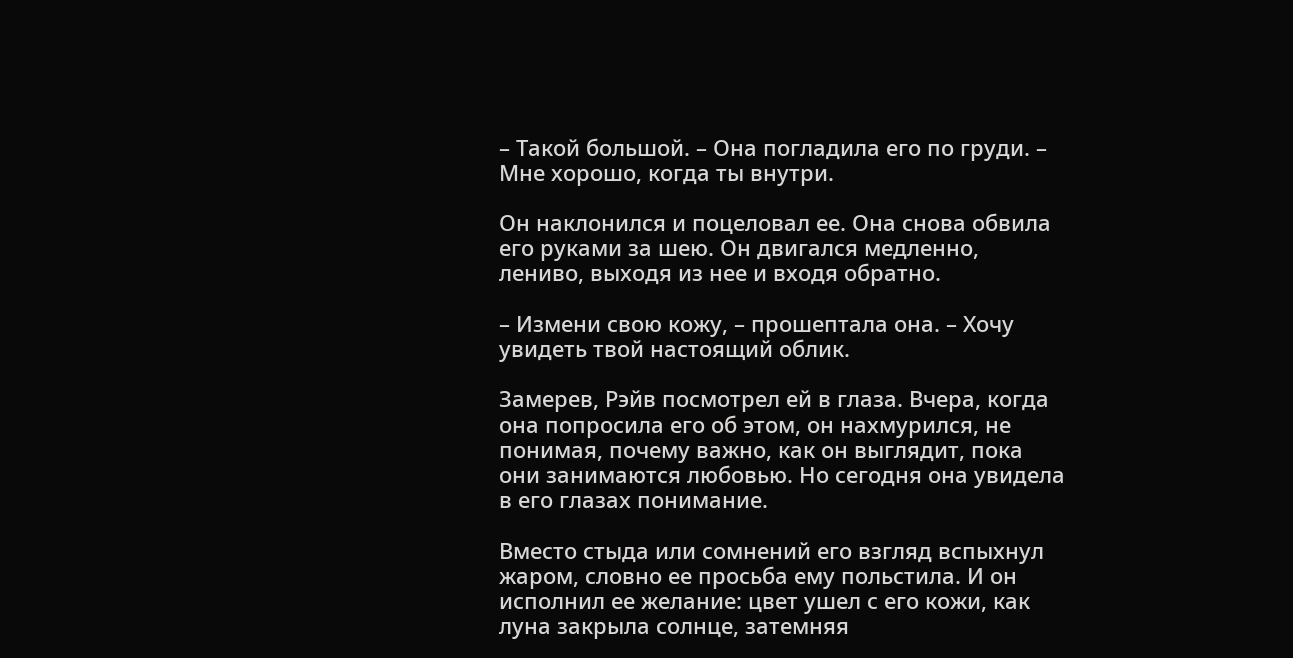– Такой большой. – Она погладила его по груди. – Мне хорошо, когда ты внутри.

Он наклонился и поцеловал ее. Она снова обвила его руками за шею. Он двигался медленно, лениво, выходя из нее и входя обратно.

– Измени свою кожу, – прошептала она. – Хочу увидеть твой настоящий облик.

Замерев, Рэйв посмотрел ей в глаза. Вчера, когда она попросила его об этом, он нахмурился, не понимая, почему важно, как он выглядит, пока они занимаются любовью. Но сегодня она увидела в его глазах понимание.

Вместо стыда или сомнений его взгляд вспыхнул жаром, словно ее просьба ему польстила. И он исполнил ее желание: цвет ушел с его кожи, как луна закрыла солнце, затемняя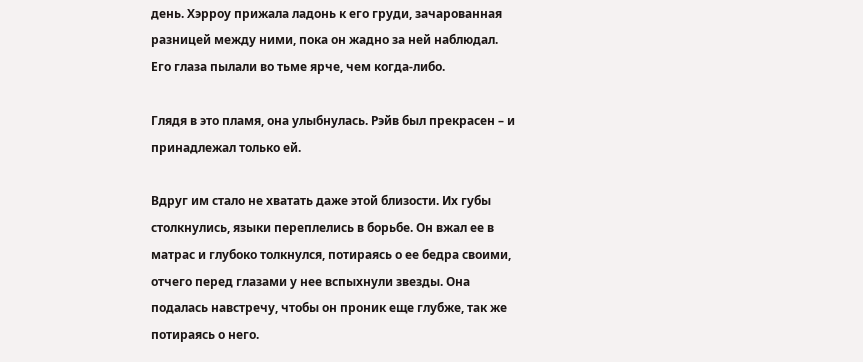день. Хэрроу прижала ладонь к его груди, зачарованная разницей между ними, пока он жадно за ней наблюдал. Его глаза пылали во тьме ярче, чем когда-либо.

Глядя в это пламя, она улыбнулась. Рэйв был прекрасен – и принадлежал только ей.

Вдруг им стало не хватать даже этой близости. Их губы столкнулись, языки переплелись в борьбе. Он вжал ее в матрас и глубоко толкнулся, потираясь о ее бедра своими, отчего перед глазами у нее вспыхнули звезды. Она подалась навстречу, чтобы он проник еще глубже, так же потираясь о него.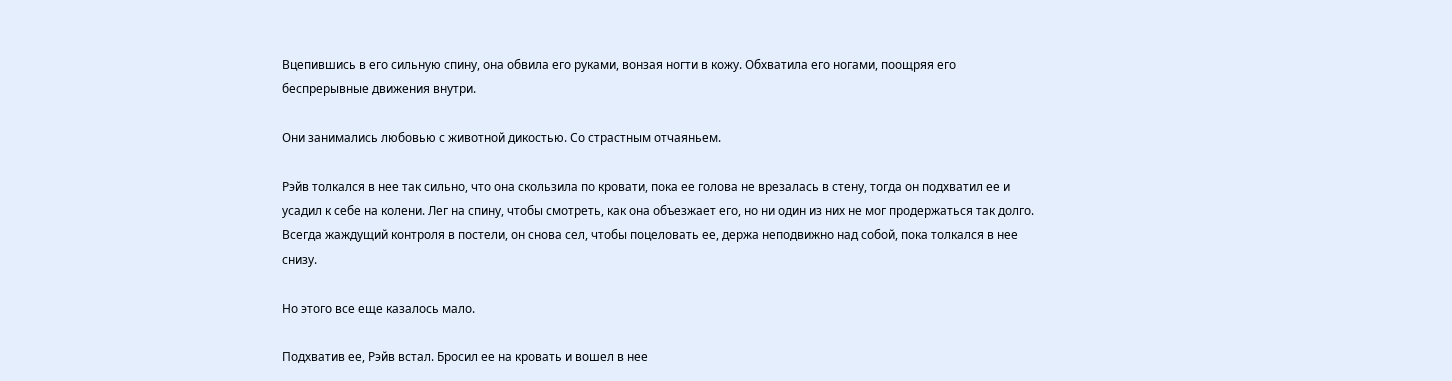Вцепившись в его сильную спину, она обвила его руками, вонзая ногти в кожу. Обхватила его ногами, поощряя его беспрерывные движения внутри.

Они занимались любовью с животной дикостью. Со страстным отчаяньем.

Рэйв толкался в нее так сильно, что она скользила по кровати, пока ее голова не врезалась в стену, тогда он подхватил ее и усадил к себе на колени. Лег на спину, чтобы смотреть, как она объезжает его, но ни один из них не мог продержаться так долго. Всегда жаждущий контроля в постели, он снова сел, чтобы поцеловать ее, держа неподвижно над собой, пока толкался в нее снизу.

Но этого все еще казалось мало.

Подхватив ее, Рэйв встал. Бросил ее на кровать и вошел в нее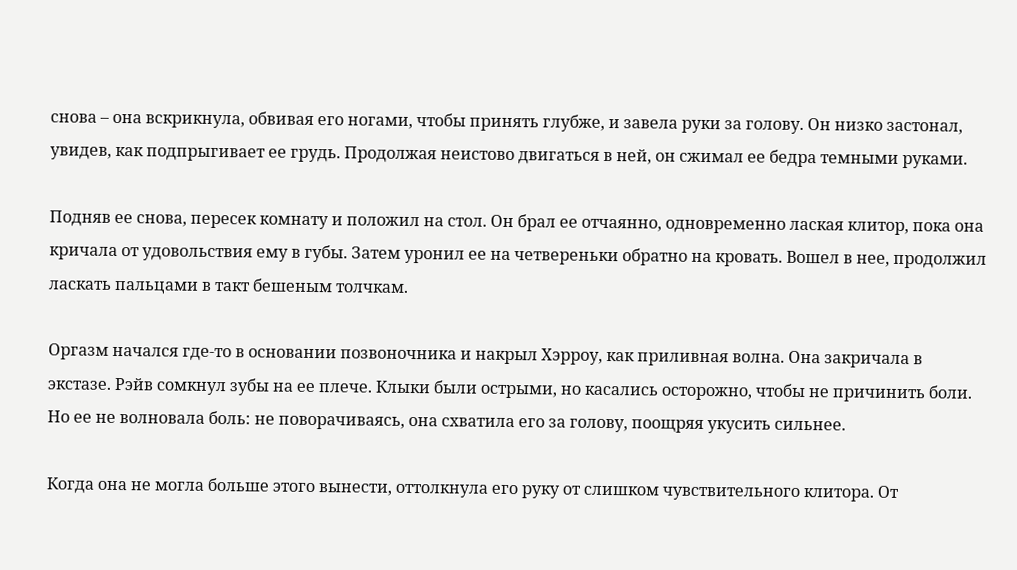снова – она вскрикнула, обвивая его ногами, чтобы принять глубже, и завела руки за голову. Он низко застонал, увидев, как подпрыгивает ее грудь. Продолжая неистово двигаться в ней, он сжимал ее бедра темными руками.

Подняв ее снова, пересек комнату и положил на стол. Он брал ее отчаянно, одновременно лаская клитор, пока она кричала от удовольствия ему в губы. Затем уронил ее на четвереньки обратно на кровать. Вошел в нее, продолжил ласкать пальцами в такт бешеным толчкам.

Оргазм начался где-то в основании позвоночника и накрыл Хэрроу, как приливная волна. Она закричала в экстазе. Рэйв сомкнул зубы на ее плече. Клыки были острыми, но касались осторожно, чтобы не причинить боли. Но ее не волновала боль: не поворачиваясь, она схватила его за голову, поощряя укусить сильнее.

Когда она не могла больше этого вынести, оттолкнула его руку от слишком чувствительного клитора. От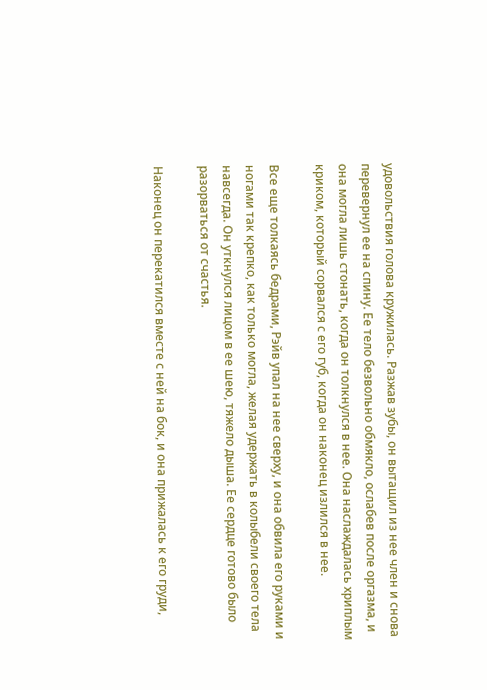удовольствия голова кружилась. Разжав зубы, он вытащил из нее член и снова перевернул ее на спину. Ее тело безвольно обмякло, ослабев после оргазма, и она могла лишь стонать, когда он толкнулся в нее. Она наслаждалась хриплым криком, который сорвался с его губ, когда он наконец излился в нее.

Все еще толкаясь бедрами, Рэйв упал на нее сверху, и она обвила его руками и ногами так крепко, как только могла, желая удержать в колыбели своего тела навсегда. Он уткнулся лицом в ее шею, тяжело дыша. Ее сердце готово было разорваться от счастья.

Наконец он перекатился вместе с ней на бок, и она прижалась к его груди,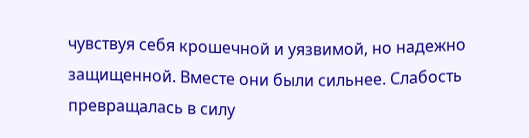чувствуя себя крошечной и уязвимой, но надежно защищенной. Вместе они были сильнее. Слабость превращалась в силу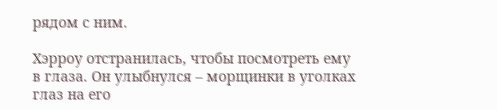рядом с ним.

Хэрроу отстранилась, чтобы посмотреть ему в глаза. Он улыбнулся – морщинки в уголках глаз на его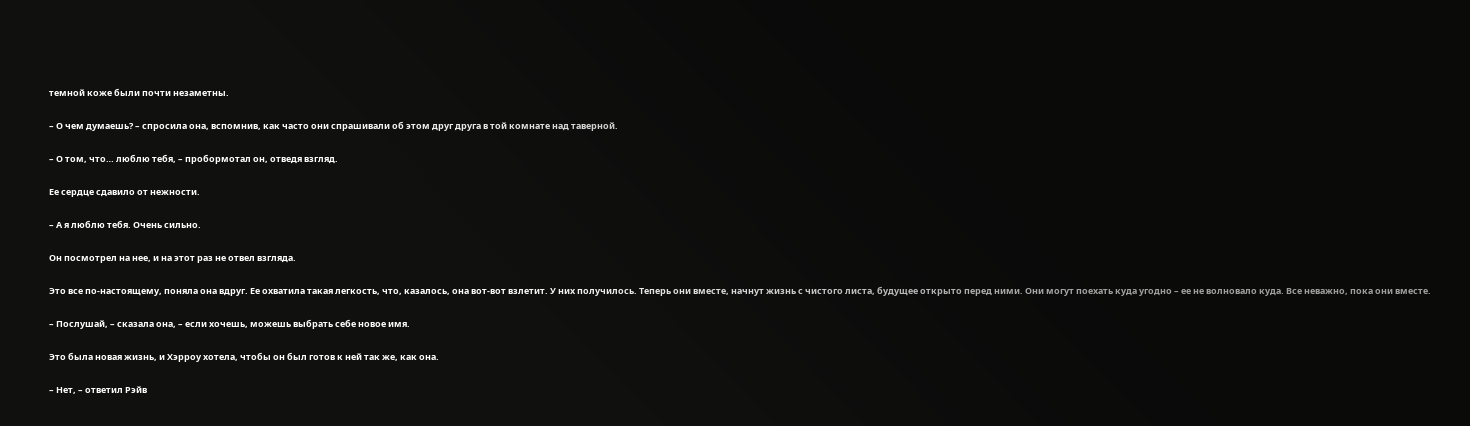темной коже были почти незаметны.

– О чем думаешь? – спросила она, вспомнив, как часто они спрашивали об этом друг друга в той комнате над таверной.

– О том, что… люблю тебя, – пробормотал он, отведя взгляд.

Ее сердце сдавило от нежности.

– А я люблю тебя. Очень сильно.

Он посмотрел на нее, и на этот раз не отвел взгляда.

Это все по-настоящему, поняла она вдруг. Ее охватила такая легкость, что, казалось, она вот-вот взлетит. У них получилось. Теперь они вместе, начнут жизнь с чистого листа, будущее открыто перед ними. Они могут поехать куда угодно – ее не волновало куда. Все неважно, пока они вместе.

– Послушай, – сказала она, – если хочешь, можешь выбрать себе новое имя.

Это была новая жизнь, и Хэрроу хотела, чтобы он был готов к ней так же, как она.

– Нет, – ответил Рэйв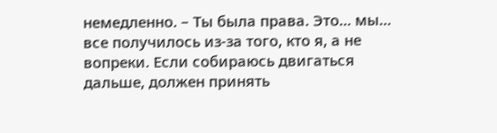немедленно. – Ты была права. Это… мы… все получилось из-за того, кто я, а не вопреки. Если собираюсь двигаться дальше, должен принять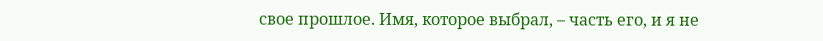свое прошлое. Имя, которое выбрал, – часть его, и я не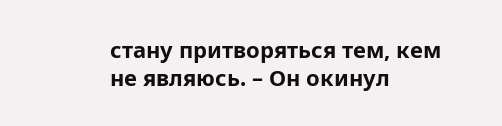стану притворяться тем, кем не являюсь. – Он окинул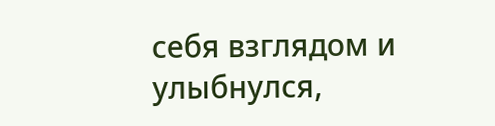себя взглядом и улыбнулся,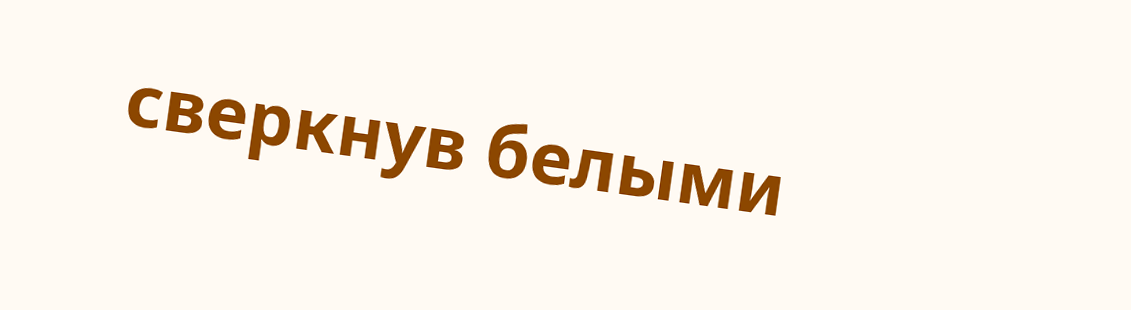сверкнув белыми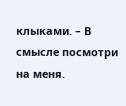клыками. – В смысле посмотри на меня.